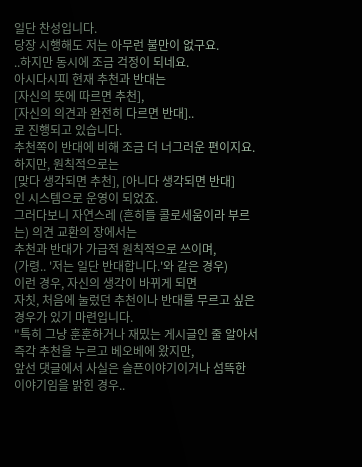일단 찬성입니다.
당장 시행해도 저는 아무런 불만이 없구요.
..하지만 동시에 조금 걱정이 되네요.
아시다시피 현재 추천과 반대는
[자신의 뜻에 따르면 추천],
[자신의 의견과 완전히 다르면 반대]..
로 진행되고 있습니다.
추천쪽이 반대에 비해 조금 더 너그러운 편이지요.
하지만, 원칙적으로는
[맞다 생각되면 추천], [아니다 생각되면 반대]
인 시스템으로 운영이 되었죠.
그러다보니 자연스레 (흔히들 콜로세움이라 부르는) 의견 교환의 장에서는
추천과 반대가 가급적 원칙적으로 쓰이며,
(가령.. '저는 일단 반대합니다.'와 같은 경우)
이런 경우, 자신의 생각이 바뀌게 되면
자칫, 처음에 눌렀던 추천이나 반대를 무르고 싶은 경우가 있기 마련입니다.
"특히 그냥 훈훈하거나 재밌는 게시글인 줄 알아서 즉각 추천을 누르고 베오베에 왔지만,
앞선 댓글에서 사실은 슬픈이야기이거나 섬뜩한 이야기임을 밝힌 경우..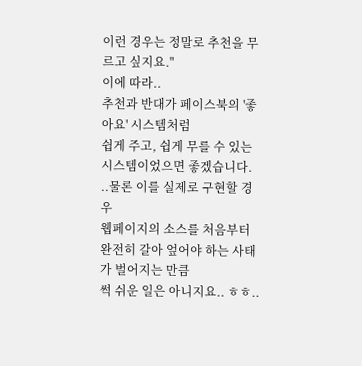이런 경우는 정말로 추천을 무르고 싶지요."
이에 따라..
추천과 반대가 페이스북의 '좋아요' 시스템처럼
쉽게 주고, 쉽게 무를 수 있는 시스템이었으면 좋겠습니다.
..물론 이를 실제로 구현할 경우
웹페이지의 소스를 처음부터 완전히 갈아 엎어야 하는 사태가 벌어지는 만큼
썩 쉬운 일은 아니지요.. ㅎㅎ..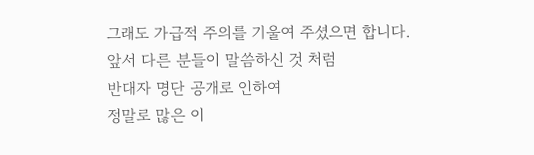그래도 가급적 주의를 기울여 주셨으면 합니다.
앞서 다른 분들이 말씀하신 것 처럼
반대자 명단 공개로 인하여
정말로 많은 이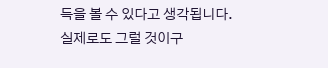득을 볼 수 있다고 생각됩니다.
실제로도 그럴 것이구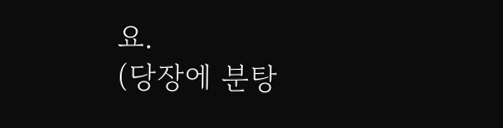요.
(당장에 분탕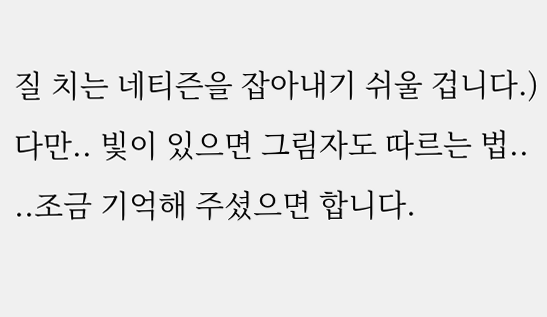질 치는 네티즌을 잡아내기 쉬울 겁니다.)
다만.. 빛이 있으면 그림자도 따르는 법..
..조금 기억해 주셨으면 합니다.